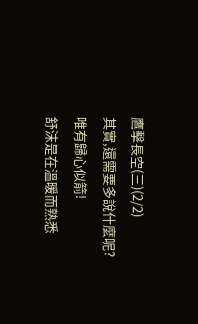鷹擊長空(三)(2/2)
其實,還需要多說什麼呢?
唯有歸心似箭!
舒沫是在溫暖而熟悉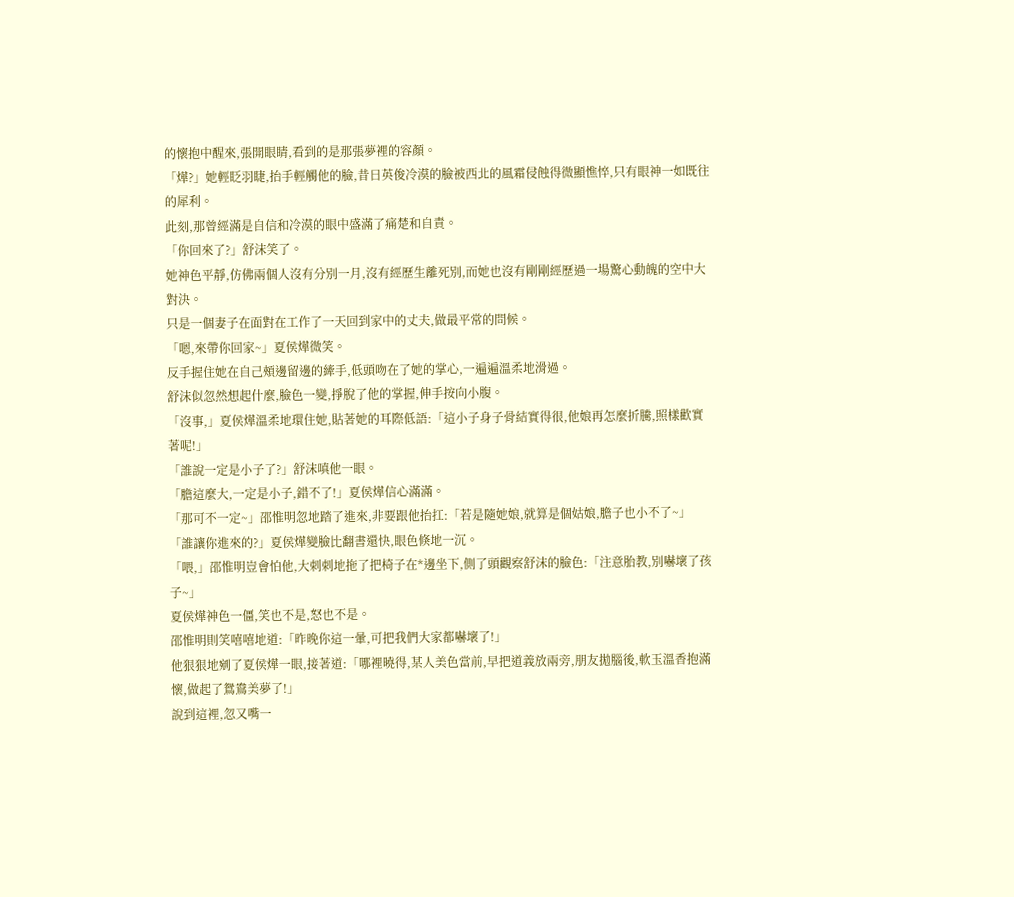的懷抱中醒來,張開眼睛,看到的是那張夢裡的容顏。
「燁?」她輕眨羽睫,抬手輕觸他的臉,昔日英俊冷漠的臉被西北的風霜侵蝕得微顯憔悴,只有眼神一如既往的犀利。
此刻,那曾經滿是自信和冷漠的眼中盛滿了痛楚和自責。
「你回來了?」舒沫笑了。
她神色平靜,仿佛兩個人沒有分別一月,沒有經歷生離死別,而她也沒有剛剛經歷過一場驚心動魄的空中大對決。
只是一個妻子在面對在工作了一天回到家中的丈夫,做最平常的問候。
「嗯,來帶你回家~」夏侯燁微笑。
反手握住她在自己頰邊留邊的縴手,低頭吻在了她的掌心,一遍遍溫柔地滑過。
舒沫似忽然想起什麼,臉色一變,掙脫了他的掌握,伸手按向小腹。
「沒事,」夏侯燁溫柔地環住她,貼著她的耳際低語:「這小子身子骨結實得很,他娘再怎麼折騰,照樣歡實著呢!」
「誰說一定是小子了?」舒沫嗔他一眼。
「膽這麼大,一定是小子,錯不了!」夏侯燁信心滿滿。
「那可不一定~」邵惟明忽地踏了進來,非要跟他抬扛:「若是隨她娘,就算是個姑娘,膽子也小不了~」
「誰讓你進來的?」夏侯燁變臉比翻書還快,眼色倏地一沉。
「喂,」邵惟明豈會怕他,大刺刺地拖了把椅子在*邊坐下,側了頭觀察舒沫的臉色:「注意胎教,別嚇壞了孩子~」
夏侯燁神色一僵,笑也不是,怒也不是。
邵惟明則笑嘻嘻地道:「昨晚你這一暈,可把我們大家都嚇壞了!」
他狠狠地剜了夏侯燁一眼,接著道:「哪裡曉得,某人美色當前,早把道義放兩旁,朋友拋腦後,軟玉溫香抱滿懷,做起了鴛鴦美夢了!」
說到這裡,忽又嘴一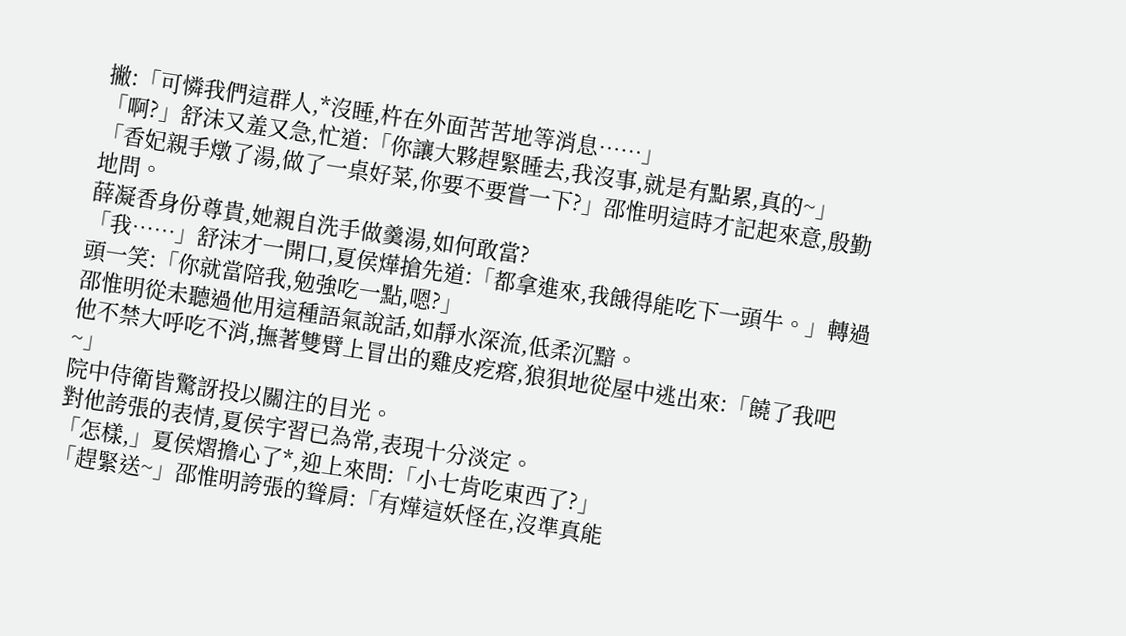撇:「可憐我們這群人,*沒睡,杵在外面苦苦地等消息……」
「啊?」舒沫又羞又急,忙道:「你讓大夥趕緊睡去,我沒事,就是有點累,真的~」
「香妃親手燉了湯,做了一桌好菜,你要不要嘗一下?」邵惟明這時才記起來意,殷勤地問。
薛凝香身份尊貴,她親自洗手做羹湯,如何敢當?
「我……」舒沫才一開口,夏侯燁搶先道:「都拿進來,我餓得能吃下一頭牛。」轉過頭一笑:「你就當陪我,勉強吃一點,嗯?」
邵惟明從未聽過他用這種語氣說話,如靜水深流,低柔沉黯。
他不禁大呼吃不消,撫著雙臂上冒出的雞皮疙瘩,狼狽地從屋中逃出來:「饒了我吧~」
院中侍衛皆驚訝投以關注的目光。
對他誇張的表情,夏侯宇習已為常,表現十分淡定。
「怎樣,」夏侯熠擔心了*,迎上來問:「小七肯吃東西了?」
「趕緊送~」邵惟明誇張的聳肩:「有燁這妖怪在,沒準真能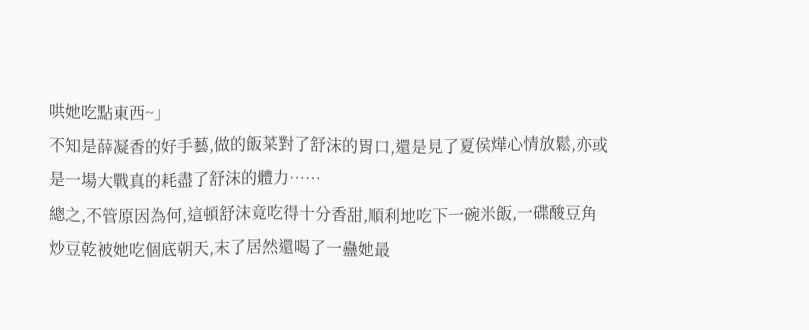哄她吃點東西~」
不知是薛凝香的好手藝,做的飯菜對了舒沫的胃口,還是見了夏侯燁心情放鬆,亦或是一場大戰真的耗盡了舒沫的體力……
總之,不管原因為何,這頓舒沫竟吃得十分香甜,順利地吃下一碗米飯,一碟酸豆角炒豆乾被她吃個底朝天,末了居然還喝了一蠱她最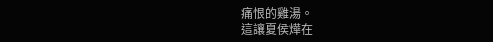痛恨的雞湯。
這讓夏侯燁在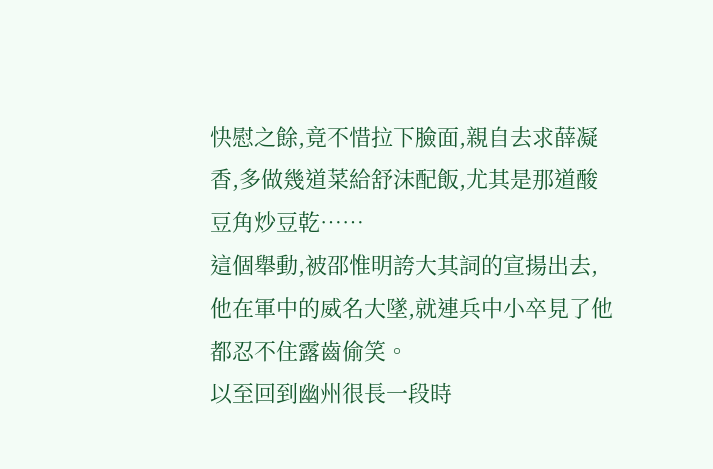快慰之餘,竟不惜拉下臉面,親自去求薛凝香,多做幾道菜給舒沫配飯,尤其是那道酸豆角炒豆乾……
這個舉動,被邵惟明誇大其詞的宣揚出去,他在軍中的威名大墜,就連兵中小卒見了他都忍不住露齒偷笑。
以至回到幽州很長一段時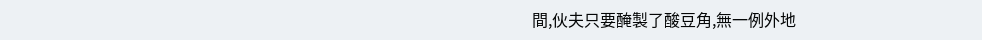間,伙夫只要醃製了酸豆角,無一例外地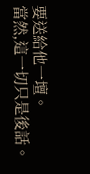要送給他一壇。
當然,這一切只是後話。